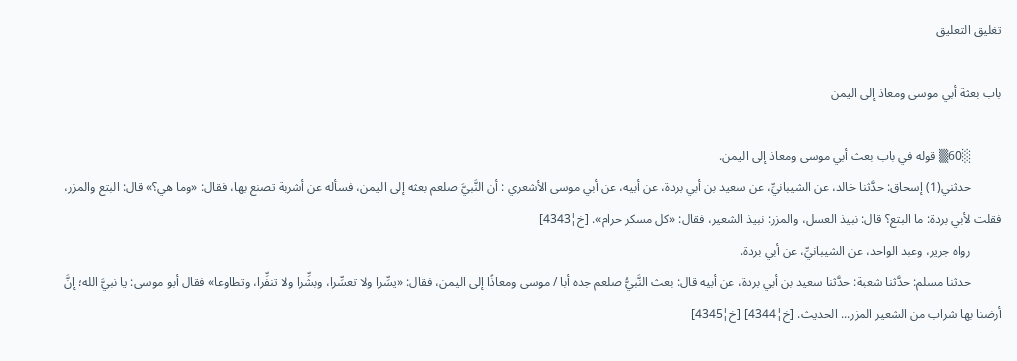تغليق التعليق

باب بعثة أبي موسى ومعاذ إلى اليمن

          ░60▒ قوله في باب بعث أبي موسى ومعاذ إلى اليمن.
          حدثني(1) إسحاق: حدَّثنا خالد، عن الشيبانيِّ، عن سعيد بن أبي بردة، عن أبيه، عن أبي موسى الأشعري : أن النَّبيَّ صلعم بعثه إلى اليمن، فسأله عن أشربة تصنع بها، فقال: «وما هي؟» قال: البتع والمزر، فقلت لأبي بردة: ما البتع؟ قال: نبيذ العسل، والمزر: نبيذ الشعير، فقال: «كل مسكر حرام». [خ¦4343]
          رواه جرير، وعبد الواحد، عن الشيبانيِّ، عن أبي بردة.
          حدثنا مسلم: حدَّثنا شعبة: حدَّثنا سعيد بن أبي بردة، عن أبيه قال: بعث النَّبيُّ صلعم جده أبا / موسى ومعاذًا إلى اليمن، فقال: «يسِّرا ولا تعسِّرا، وبشِّرا ولا تنفِّرا، وتطاوعا» فقال أبو موسى: يا نبيَّ الله؛ إنَّ أرضنا بها شراب من الشعير المزر... الحديث. [خ¦4344] [خ¦4345]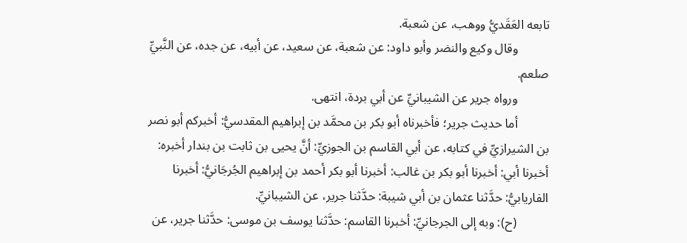تابعه العَقَديُّ ووهب، عن شعبة.
          وقال وكيع والنضر وأبو داود: عن شعبة، عن سعيد، عن أبيه، عن جده، عن النَّبيِّ صلعم.
          ورواه جرير عن الشيبانيِّ عن أبي بردة، انتهى.
          أما حديث جرير؛ فأخبرناه أبو بكر بن محمَّد بن إبراهيم المقدسيُّ: أخبركم أبو نصر بن الشيرازيِّ في كتابه، عن أبي القاسم بن الجوزيِّ: أنَّ يحيى بن ثابت بن بندار أخبره: أخبرنا أبي: أخبرنا أبو بكر بن غالب: أخبرنا أبو بكر أحمد بن إبراهيم الجُرجَانيُّ: أخبرنا الفاريابيُّ: حدَّثنا عثمان بن أبي شيبة: حدَّثنا جرير، عن الشيبانيِّ.
          (ح): وبه إلى الجرجانيِّ: أخبرنا القاسم: حدَّثنا يوسف بن موسى: حدَّثنا جرير، عن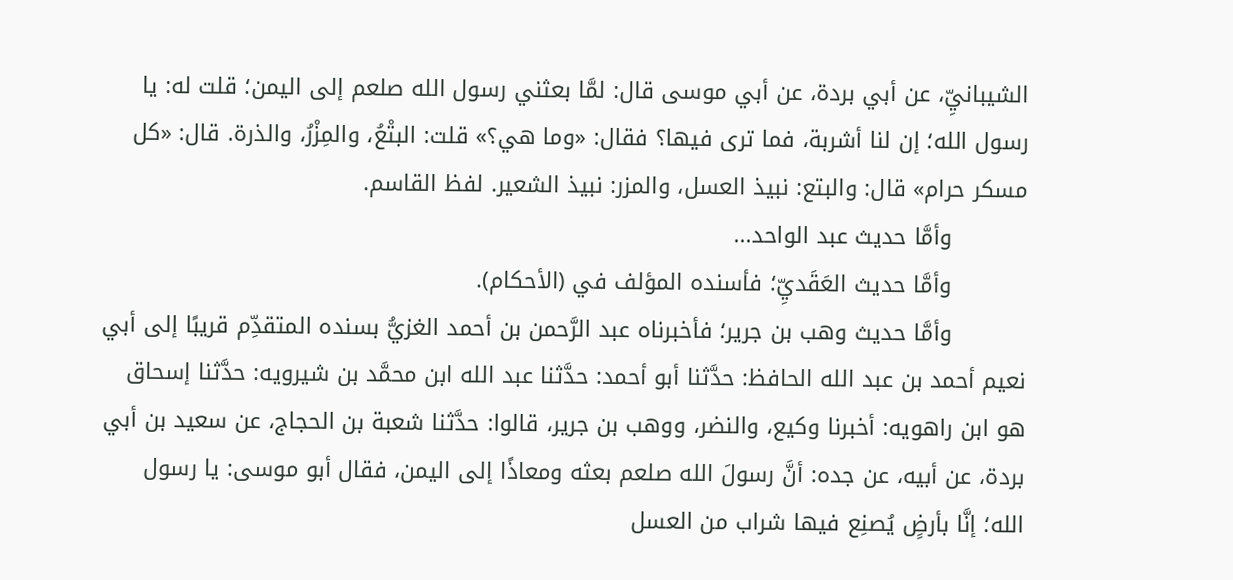الشيبانيِّ، عن أبي بردة، عن أبي موسى قال: لمَّا بعثني رسول الله صلعم إلى اليمن؛ قلت له: يا رسول الله؛ إن لنا أشربة، فما ترى فيها؟ فقال: «وما هي؟» قلت: البتْعُ، والمِزْرُ، والذرة. قال: «كل مسكر حرام» قال: والبتع: نبيذ العسل، والمزر: نبيذ الشعير. لفظ القاسم.
          وأمَّا حديث عبد الواحد...
          وأمَّا حديث العَقَديِّ؛ فأسنده المؤلف في (الأحكام).
          وأمَّا حديث وهب بن جرير؛ فأخبرناه عبد الرَّحمن بن أحمد الغزيُّ بسنده المتقدِّم قريبًا إلى أبي نعيم أحمد بن عبد الله الحافظ: حدَّثنا أبو أحمد: حدَّثنا عبد الله ابن محمَّد بن شيرويه: حدَّثنا إسحاق هو ابن راهويه: أخبرنا وكيع، والنضر، ووهب بن جرير، قالوا: حدَّثنا شعبة بن الحجاج، عن سعيد بن أبي بردة، عن أبيه، عن جده: أنَّ رسولَ الله صلعم بعثه ومعاذًا إلى اليمن، فقال أبو موسى: يا رسول الله؛ إنَّا بأرضٍ يُصنِع فيها شراب من العسل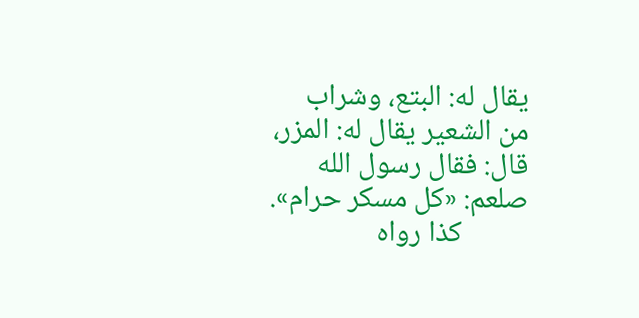يقال له: البتع، وشراب من الشعير يقال له: المزر، قال: فقال رسول الله صلعم: «كل مسكر حرام».
          كذا رواه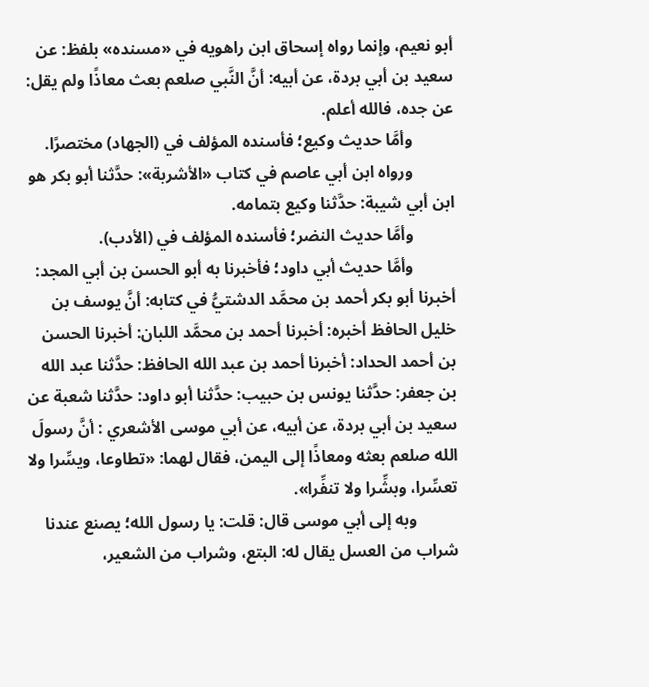أبو نعيم، وإنما رواه إسحاق ابن راهويه في «مسنده» بلفظ: عن سعيد بن أبي بردة، عن أبيه: أنَّ النَّبي صلعم بعث معاذًا ولم يقل: عن جده، فالله أعلم.
          وأمَّا حديث وكيع؛ فأسنده المؤلف في (الجهاد) مختصرًا.
          ورواه ابن أبي عاصم في كتاب «الأشربة»: حدَّثنا أبو بكر هو ابن أبي شيبة: حدَّثنا وكيع بتمامه.
          وأمَّا حديث النضر؛ فأسنده المؤلف في (الأدب).
          وأمَّا حديث أبي داود؛ فأخبرنا به أبو الحسن بن أبي المجد: أخبرنا أبو بكر أحمد بن محمَّد الدشتيُّ في كتابه: أنَّ يوسف بن خليل الحافظ أخبره: أخبرنا أحمد بن محمَّد اللبان: أخبرنا الحسن بن أحمد الحداد: أخبرنا أحمد بن عبد الله الحافظ: حدَّثنا عبد الله بن جعفر: حدَّثنا يونس بن حبيب: حدَّثنا أبو داود: حدَّثنا شعبة عن سعيد بن أبي بردة، عن أبيه، عن أبي موسى الأشعري : أنَّ رسولَ الله صلعم بعثه ومعاذًا إلى اليمن، فقال لهما: «تطاوعا، ويسِّرا ولا تعسِّرا، وبشِّرا ولا تنفِّرا».
          وبه إلى أبي موسى قال: قلت: يا رسول الله؛ يصنع عندنا شراب من العسل يقال له: البتع، وشراب من الشعير،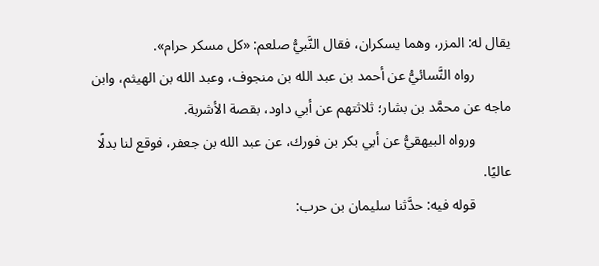يقال له: المزر، وهما يسكران، فقال النَّبيُّ صلعم: «كل مسكر حرام».
          رواه النَّسائيُّ عن أحمد بن عبد الله بن منجوف، وعبد الله بن الهيثم، وابن ماجه عن محمَّد بن بشار؛ ثلاثتهم عن أبي داود، بقصة الأشربة.
          ورواه البيهقيُّ عن أبي بكر بن فورك، عن عبد الله بن جعفر، فوقع لنا بدلًا عاليًا.
          قوله فيه: حدَّثنا سليمان بن حرب: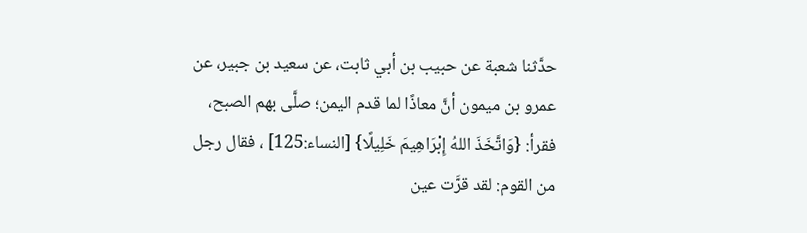حدَّثنا شعبة عن حبيب بن أبي ثابت، عن سعيد بن جبير، عن عمرو بن ميمون أنَّ معاذًا لما قدم اليمن؛ صلَّى بهم الصبح، فقرأ: {وَاتَّخَذَ اللهُ إِبْرَاهِيمَ خَلِيلًا} [النساء:125] ، فقال رجل من القوم: لقد قرَّت عين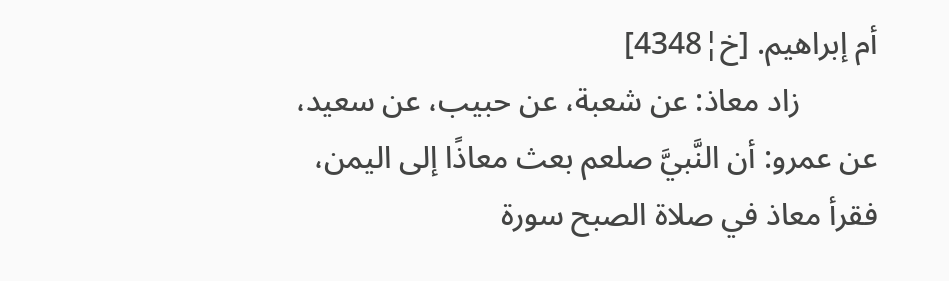أم إبراهيم. [خ¦4348]
          زاد معاذ: عن شعبة، عن حبيب، عن سعيد، عن عمرو: أن النَّبيَّ صلعم بعث معاذًا إلى اليمن، فقرأ معاذ في صلاة الصبح سورة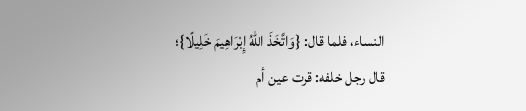النساء، فلما قال: {وَاتَّخَذَ اللهُ إِبْرَاهِيمَ خَلِيلًا}؛ قال رجل خلفه: قرت عين أم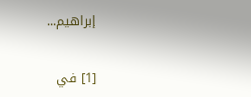إبراهيم...


[1] في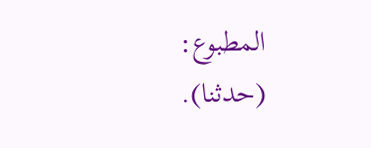المطبوع: (حدثنا).